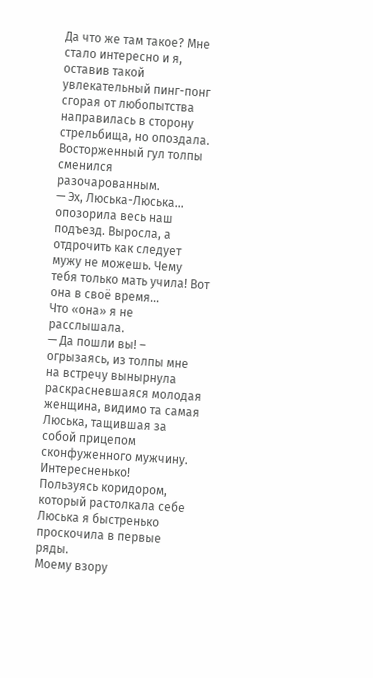Да что же там такое? Мне стало интересно и я, оставив такой увлекательный пинг-понг сгорая от любопытства направилась в сторону стрельбища, но опоздала. Восторженный гул толпы сменился разочарованным.
— Эх, Люська-Люська... опозорила весь наш подъезд. Выросла, а отдрочить как следует мужу не можешь. Чему тебя только мать учила! Вот она в своё время...
Что «она» я не расслышала.
— Да пошли вы! – огрызаясь, из толпы мне на встречу вынырнула раскрасневшаяся молодая женщина, видимо та самая Люська, тащившая за собой прицепом сконфуженного мужчину.
Интересненько!
Пользуясь коридором, который растолкала себе Люська я быстренько проскочила в первые ряды.
Моему взору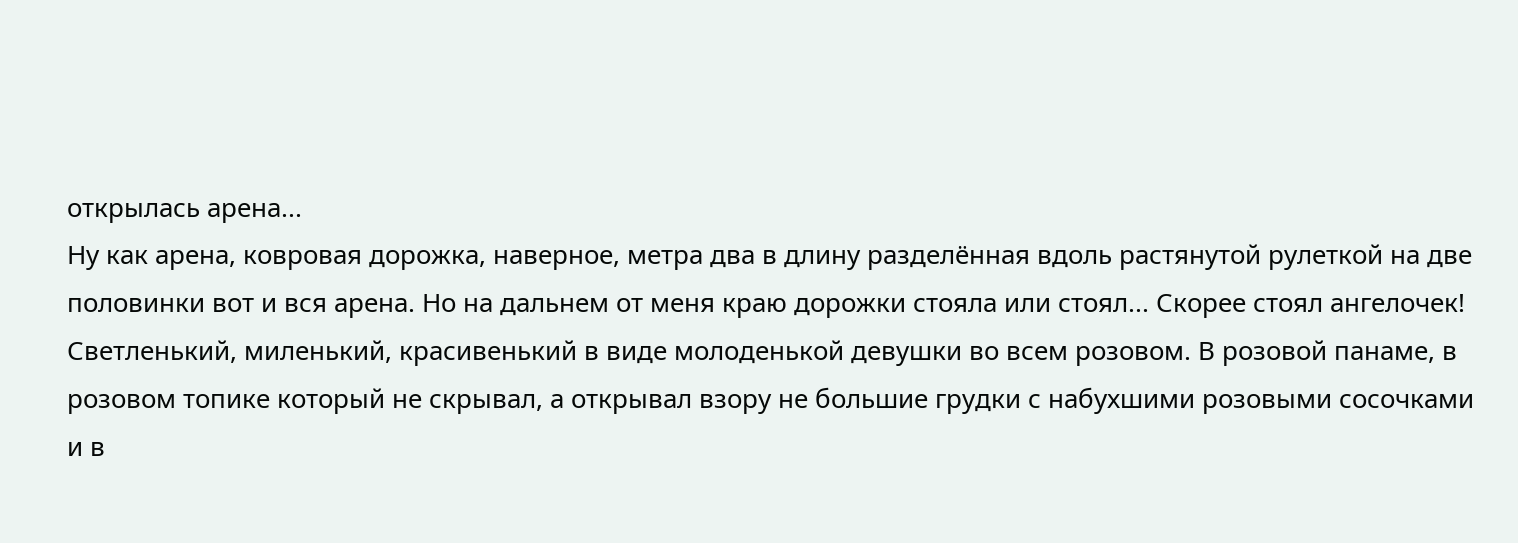открылась арена...
Ну как арена, ковровая дорожка, наверное, метра два в длину разделённая вдоль растянутой рулеткой на две половинки вот и вся арена. Но на дальнем от меня краю дорожки стояла или стоял... Скорее стоял ангелочек! Светленький, миленький, красивенький в виде молоденькой девушки во всем розовом. В розовой панаме, в розовом топике который не скрывал, а открывал взору не большие грудки с набухшими розовыми сосочками и в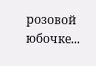розовой юбочке...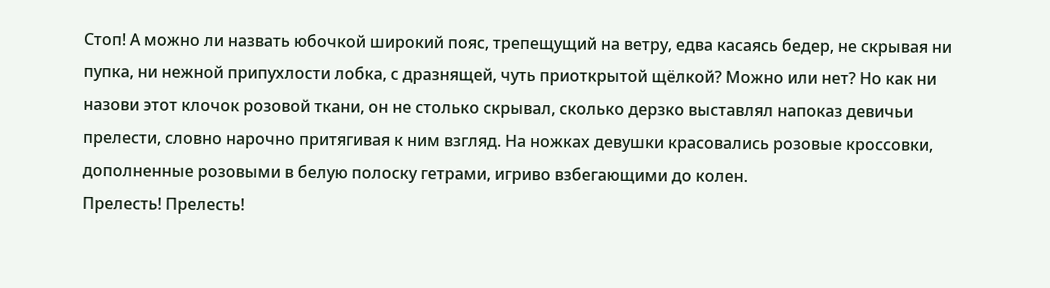Стоп! А можно ли назвать юбочкой широкий пояс, трепещущий на ветру, едва касаясь бедер, не скрывая ни пупка, ни нежной припухлости лобка, с дразнящей, чуть приоткрытой щёлкой? Можно или нет? Но как ни назови этот клочок розовой ткани, он не столько скрывал, сколько дерзко выставлял напоказ девичьи прелести, словно нарочно притягивая к ним взгляд. На ножках девушки красовались розовые кроссовки, дополненные розовыми в белую полоску гетрами, игриво взбегающими до колен.
Прелесть! Прелесть!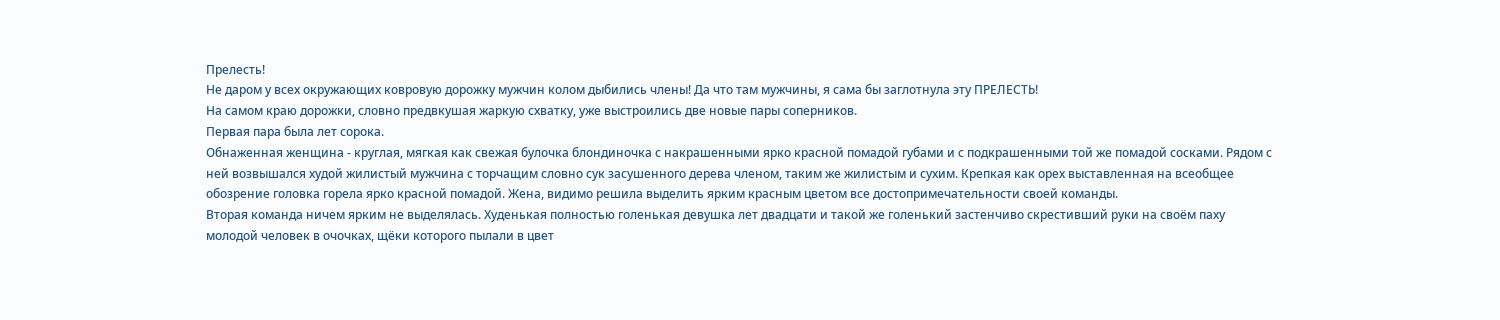Прелесть!
Не даром у всех окружающих ковровую дорожку мужчин колом дыбились члены! Да что там мужчины, я сама бы заглотнула эту ПРЕЛЕСТЬ!
На самом краю дорожки, словно предвкушая жаркую схватку, уже выстроились две новые пары соперников.
Первая пара была лет сорока.
Обнаженная женщина - круглая, мягкая как свежая булочка блондиночка с накрашенными ярко красной помадой губами и с подкрашенными той же помадой сосками. Рядом с ней возвышался худой жилистый мужчина с торчащим словно сук засушенного дерева членом, таким же жилистым и сухим. Крепкая как орех выставленная на всеобщее обозрение головка горела ярко красной помадой. Жена, видимо решила выделить ярким красным цветом все достопримечательности своей команды.
Вторая команда ничем ярким не выделялась. Худенькая полностью голенькая девушка лет двадцати и такой же голенький застенчиво скрестивший руки на своём паху молодой человек в очочках, щёки которого пылали в цвет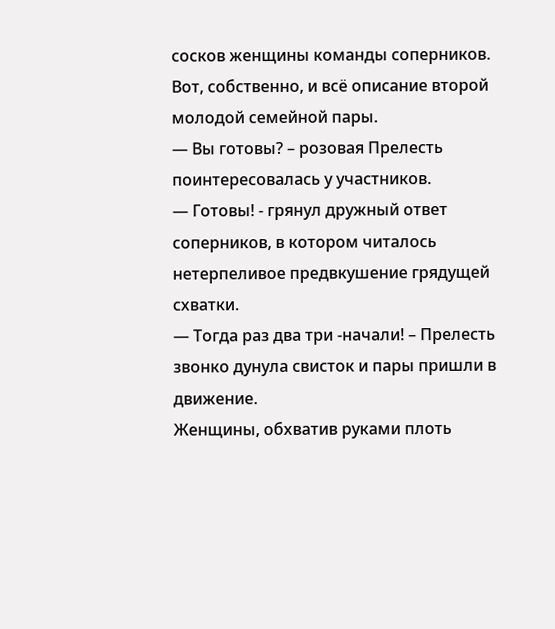сосков женщины команды соперников. Вот, собственно, и всё описание второй молодой семейной пары.
— Вы готовы? – розовая Прелесть поинтересовалась у участников.
— Готовы! - грянул дружный ответ соперников, в котором читалось нетерпеливое предвкушение грядущей схватки.
— Тогда раз два три -начали! – Прелесть звонко дунула свисток и пары пришли в движение.
Женщины, обхватив руками плоть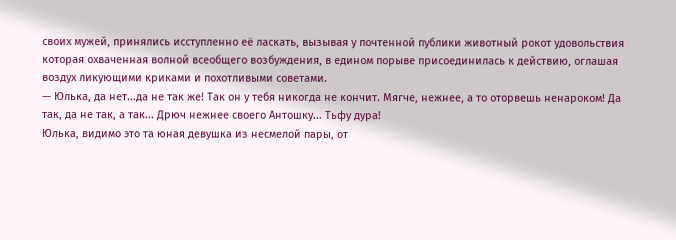своих мужей, принялись исступленно её ласкать, вызывая у почтенной публики животный рокот удовольствия которая охваченная волной всеобщего возбуждения, в едином порыве присоединилась к действию, оглашая воздух ликующими криками и похотливыми советами.
— Юлька, да нет...да не так же! Так он у тебя никогда не кончит. Мягче, нежнее, а то оторвешь ненароком! Да так, да не так, а так... Дрюч нежнее своего Антошку... Тьфу дура!
Юлька, видимо это та юная девушка из несмелой пары, от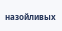назойливых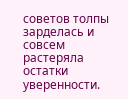советов толпы зарделась и совсем растеряла остатки уверенности.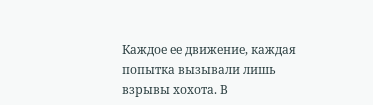Каждое ее движение, каждая попытка вызывали лишь взрывы хохота. В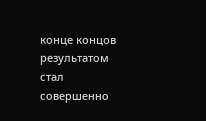конце концов результатом стал совершенно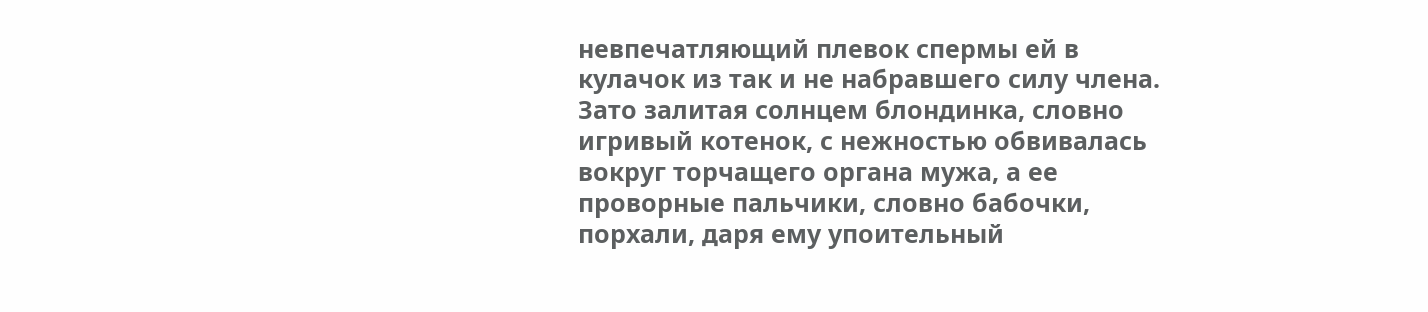невпечатляющий плевок спермы ей в кулачок из так и не набравшего силу члена.
Зато залитая солнцем блондинка, словно игривый котенок, с нежностью обвивалась вокруг торчащего органа мужа, а ее проворные пальчики, словно бабочки, порхали, даря ему упоительный